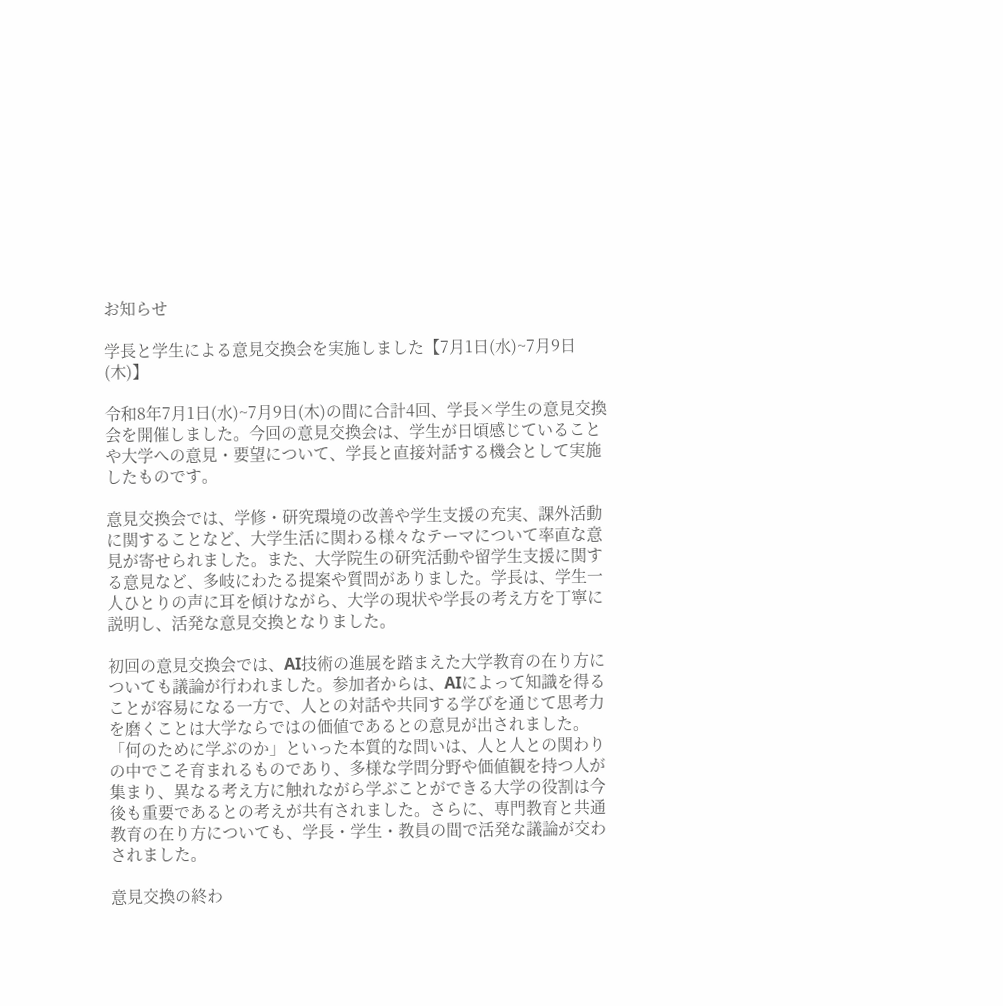お知らせ

学長と学生による意見交換会を実施しました【7月1日(水)~7月9日(木)】

令和8年7月1日(水)~7月9日(木)の間に合計4回、学長×学生の意見交換会を開催しました。今回の意見交換会は、学生が日頃感じていることや大学への意見・要望について、学長と直接対話する機会として実施したものです。

意見交換会では、学修・研究環境の改善や学生支援の充実、課外活動に関することなど、大学生活に関わる様々なテーマについて率直な意見が寄せられました。また、大学院生の研究活動や留学生支援に関する意見など、多岐にわたる提案や質問がありました。学長は、学生一人ひとりの声に耳を傾けながら、大学の現状や学長の考え方を丁寧に説明し、活発な意見交換となりました。

初回の意見交換会では、AI技術の進展を踏まえた大学教育の在り方についても議論が行われました。参加者からは、AIによって知識を得ることが容易になる一方で、人との対話や共同する学びを通じて思考力を磨くことは大学ならではの価値であるとの意見が出されました。「何のために学ぶのか」といった本質的な問いは、人と人との関わりの中でこそ育まれるものであり、多様な学問分野や価値観を持つ人が集まり、異なる考え方に触れながら学ぶことができる大学の役割は今後も重要であるとの考えが共有されました。さらに、専門教育と共通教育の在り方についても、学長・学生・教員の間で活発な議論が交わされました。

意見交換の終わ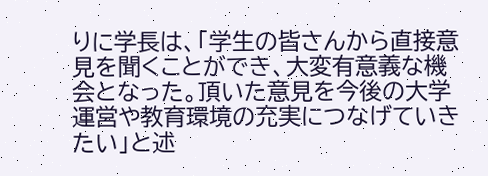りに学長は、「学生の皆さんから直接意見を聞くことができ、大変有意義な機会となった。頂いた意見を今後の大学運営や教育環境の充実につなげていきたい」と述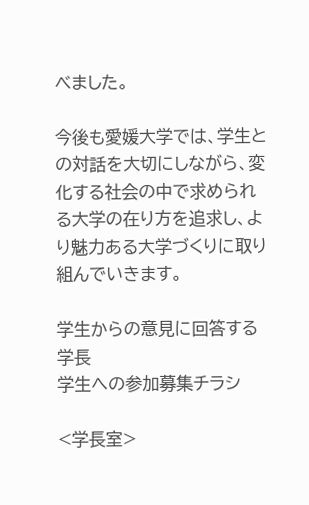べました。

今後も愛媛大学では、学生との対話を大切にしながら、変化する社会の中で求められる大学の在り方を追求し、より魅力ある大学づくりに取り組んでいきます。

学生からの意見に回答する学長
学生への参加募集チラシ

<学長室>